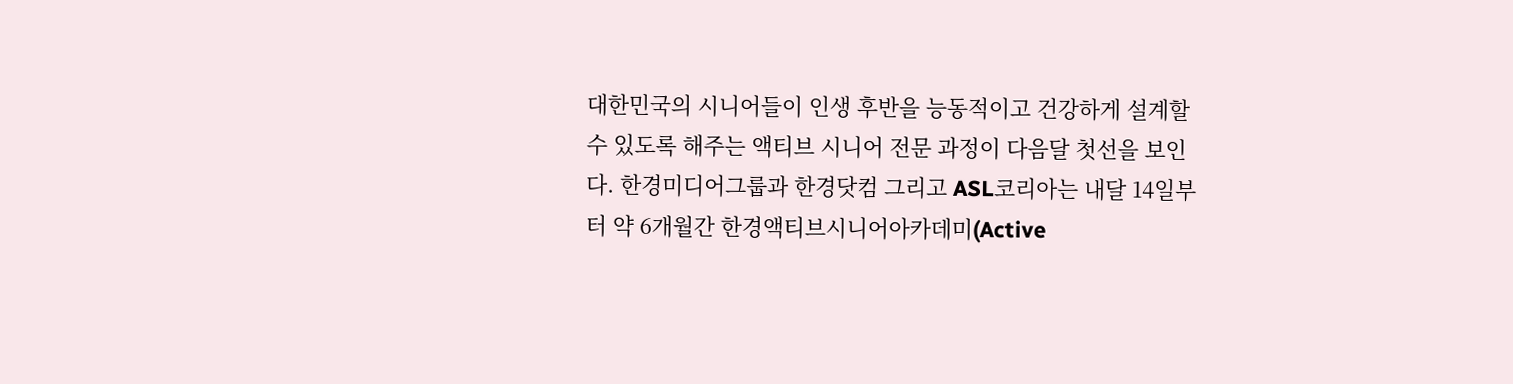대한민국의 시니어들이 인생 후반을 능동적이고 건강하게 설계할 수 있도록 해주는 액티브 시니어 전문 과정이 다음달 첫선을 보인다. 한경미디어그룹과 한경닷컴 그리고 ASL코리아는 내달 14일부터 약 6개월간 한경액티브시니어아카데미(Active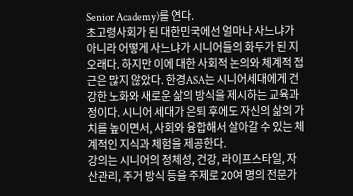Senior Academy)를 연다.
초고령사회가 된 대한민국에선 얼마나 사느냐가 아니라 어떻게 사느냐가 시니어들의 화두가 된 지 오래다. 하지만 이에 대한 사회적 논의와 체계적 접근은 많지 않았다. 한경ASA는 시니어세대에게 건강한 노화와 새로운 삶의 방식을 제시하는 교육과정이다. 시니어 세대가 은퇴 후에도 자신의 삶의 가치를 높이면서, 사회와 융합해서 살아갈 수 있는 체계적인 지식과 체험을 제공한다.
강의는 시니어의 정체성, 건강, 라이프스타일, 자산관리, 주거 방식 등을 주제로 20여 명의 전문가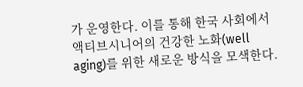가 운영한다. 이를 통해 한국 사회에서 액티브시니어의 건강한 노화(well aging)를 위한 새로운 방식을 모색한다.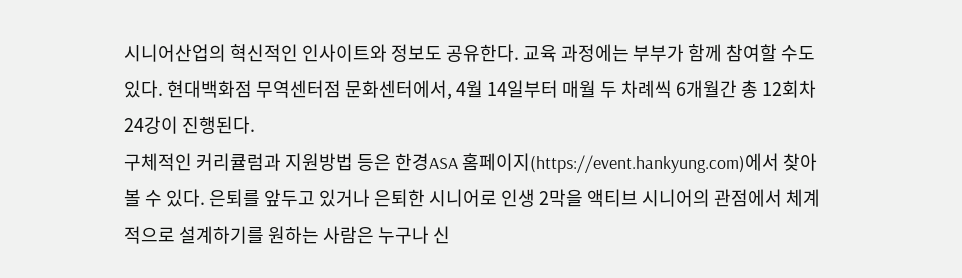시니어산업의 혁신적인 인사이트와 정보도 공유한다. 교육 과정에는 부부가 함께 참여할 수도 있다. 현대백화점 무역센터점 문화센터에서, 4월 14일부터 매월 두 차례씩 6개월간 총 12회차 24강이 진행된다.
구체적인 커리큘럼과 지원방법 등은 한경ASA 홈페이지(https://event.hankyung.com)에서 찾아볼 수 있다. 은퇴를 앞두고 있거나 은퇴한 시니어로 인생 2막을 액티브 시니어의 관점에서 체계적으로 설계하기를 원하는 사람은 누구나 신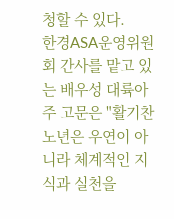청할 수 있다.
한경ASA운영위원회 간사를 맡고 있는 배우성 대륙아주 고문은 "활기찬 노년은 우연이 아니라 체계적인 지식과 실천을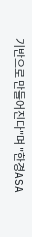기반으로 만들어진다"며 "한경ASA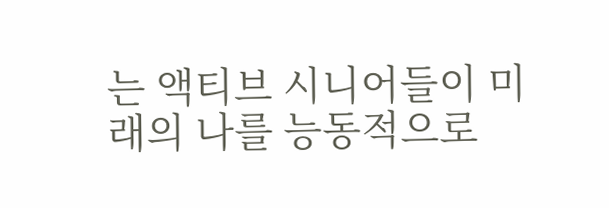는 액티브 시니어들이 미래의 나를 능동적으로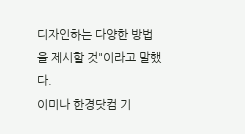디자인하는 다양한 방법을 제시할 것"이라고 말했다.
이미나 한경닷컴 기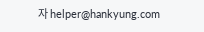자 helper@hankyung.com